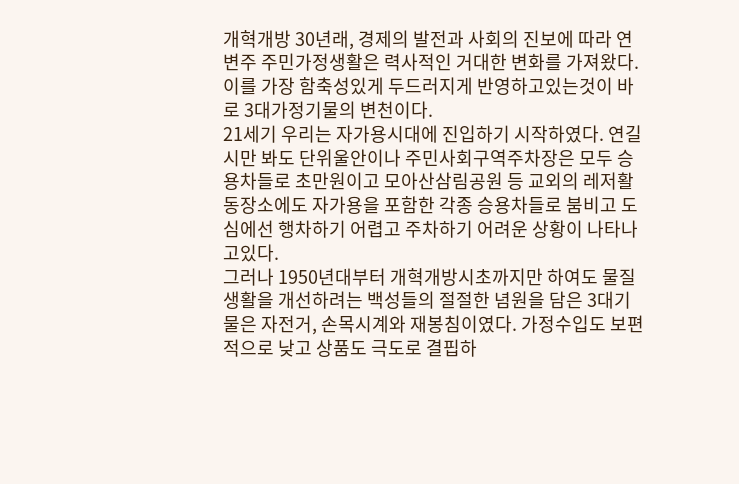개혁개방 30년래, 경제의 발전과 사회의 진보에 따라 연변주 주민가정생활은 력사적인 거대한 변화를 가져왔다. 이를 가장 함축성있게 두드러지게 반영하고있는것이 바로 3대가정기물의 변천이다.
21세기 우리는 자가용시대에 진입하기 시작하였다. 연길시만 봐도 단위울안이나 주민사회구역주차장은 모두 승용차들로 초만원이고 모아산삼림공원 등 교외의 레저활동장소에도 자가용을 포함한 각종 승용차들로 붐비고 도심에선 행차하기 어렵고 주차하기 어려운 상황이 나타나고있다.
그러나 1950년대부터 개혁개방시초까지만 하여도 물질생활을 개선하려는 백성들의 절절한 념원을 담은 3대기물은 자전거, 손목시계와 재봉침이였다. 가정수입도 보편적으로 낮고 상품도 극도로 결핍하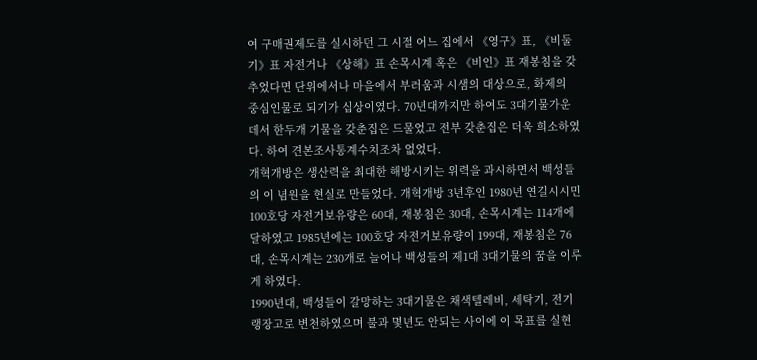여 구매권제도를 실시하던 그 시절 어느 집에서 《영구》표, 《비둘기》표 자전거나 《상해》표 손목시계 혹은 《비인》표 재봉침을 갖추었다면 단위에서나 마을에서 부러움과 시샘의 대상으로, 화제의 중심인물로 되기가 십상이였다. 70년대까지만 하여도 3대기물가운데서 한두개 기물을 갖춘집은 드물었고 전부 갖춘집은 더욱 희소하였다. 하여 견본조사통계수치조차 없었다.
개혁개방은 생산력을 최대한 해방시키는 위력을 과시하면서 백성들의 이 념원을 현실로 만들었다. 개혁개방 3년후인 1980년 연길시시민 100호당 자전거보유량은 60대, 재봉침은 30대, 손목시계는 114개에 달하였고 1985년에는 100호당 자전거보유량이 199대, 재봉침은 76대, 손목시계는 230개로 늘어나 백성들의 제1대 3대기물의 꿈을 이루게 하였다.
1990년대, 백성들이 갈망하는 3대기물은 채색텔레비, 세탁기, 전기랭장고로 변천하였으며 불과 몇년도 안되는 사이에 이 목표를 실현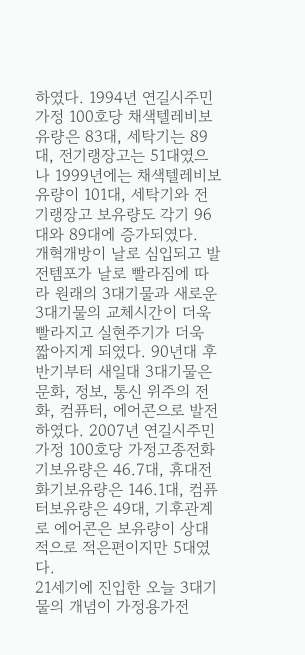하였다. 1994년 연길시주민가정 100호당 채색텔레비보유량은 83대, 세탁기는 89대, 전기랭장고는 51대였으나 1999년에는 채색텔레비보유량이 101대, 세탁기와 전기랭장고 보유량도 각기 96대와 89대에 증가되였다.
개혁개방이 날로 심입되고 발전템포가 날로 빨라짐에 따라 원래의 3대기물과 새로운 3대기물의 교체시간이 더욱 빨라지고 실현주기가 더욱 짧아지게 되였다. 90년대 후반기부터 새일대 3대기물은 문화, 정보, 통신 위주의 전화, 컴퓨터, 에어콘으로 발전하였다. 2007년 연길시주민가정 100호당 가정고종전화기보유량은 46.7대, 휴대전화기보유량은 146.1대, 컴퓨터보유량은 49대, 기후관계로 에어콘은 보유량이 상대적으로 적은편이지만 5대였다.
21세기에 진입한 오늘 3대기물의 개념이 가정용가전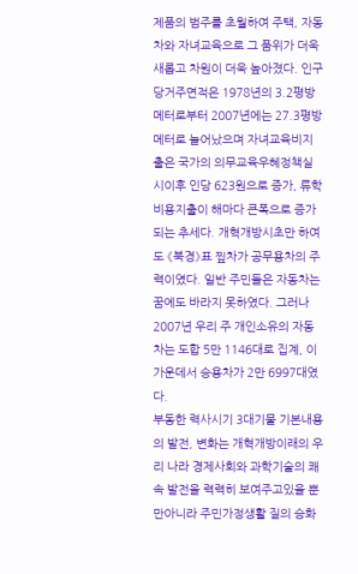제품의 범주를 초월하여 주택, 자동차와 자녀교육으로 그 품위가 더욱 새롭고 차원이 더욱 높아졌다. 인구당거주면적은 1978년의 3.2평방메터로부터 2007년에는 27.3평방메터로 늘어났으며 자녀교육비지출은 국가의 의무교육우혜정책실시이후 인당 623원으로 증가, 류학비용지출이 해마다 큰폭으로 증가되는 추세다. 개혁개방시초만 하여도 《북경》표 찦차가 공무용차의 주력이였다. 일반 주민들은 자동차는 꿈에도 바라지 못하였다. 그러나 2007년 우리 주 개인소유의 자동차는 도합 5만 1146대로 집계, 이 가운데서 승용차가 2만 6997대였다.
부동한 력사시기 3대기물 기본내용의 발전, 변화는 개혁개방이래의 우리 나라 경제사회와 과학기술의 쾌속 발전을 력력히 보여주고있을 뿐만아니라 주민가정생활 질의 승화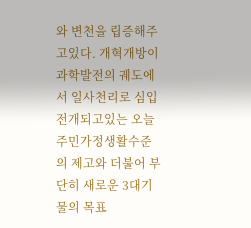와 변천을 립증해주고있다. 개혁개방이 과학발전의 궤도에서 일사천리로 심입전개되고있는 오늘 주민가정생활수준의 제고와 더불어 부단히 새로운 3대기물의 목표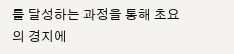를 달성하는 과정을 통해 초요의 경지에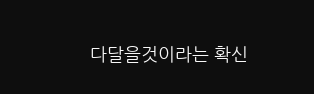다달을것이라는 확신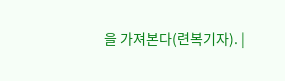을 가져본다(련복기자). |